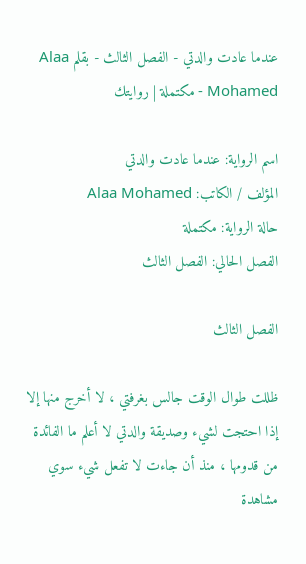عندما عادت والدتي - الفصل الثالث - بقلم Alaa Mohamed - مكتملة | روايتك

اسم الرواية: عندما عادت والدتي
المؤلف / الكاتب: Alaa Mohamed
حالة الرواية: مكتملة
الفصل الحالي: الفصل الثالث

الفصل الثالث

ظللت طوال الوقت جالس بغرفتي ، لا أخرج منها إلا إذا احتجت لشيء وصديقة والدتي لا أعلم ما الفائدة من قدومها ، منذ أن جاءت لا تفعل شيء سوي مشاهدة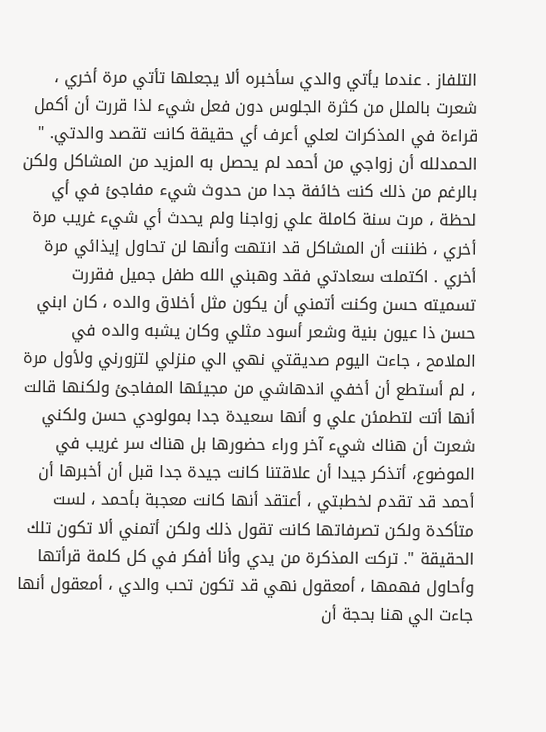التلفاز . عندما يأتي والدي سأخبره ألا يجعلها تأتي مرة أخري ، شعرت بالملل من كثرة الجلوس دون فعل شيء لذا قررت أن أكمل قراءة في المذكرات لعلي أعرف أي حقيقة كانت تقصد والدتي. " الحمدلله أن زواجي من أحمد لم يحصل به المزيد من المشاكل ولكن بالرغم من ذلك كنت خائفة جدا من حدوث شيء مفاجئ في أي لحظة ، مرت سنة كاملة علي زواجنا ولم يحدث أي شيء غريب مرة أخري ، ظننت أن المشاكل قد انتهت وأنها لن تحاول إيذائي مرة أخري . اكتملت سعادتي فقد وهبني الله طفل جميل فقررت تسميته حسن وكنت أتمني أن يكون مثل أخلاق والده ، كان ابني حسن ذا عيون بنية وشعر أسود مثلي وكان يشبه والده في الملامح ، جاءت اليوم صديقتي نهي الي منزلي لتزورني ولأول مرة ، لم أستطع أن أخفي اندهاشي من مجيئها المفاجئ ولكنها قالت أنها أتت لتطمئن علي و أنها سعيدة جدا بمولودي حسن ولكني شعرت أن هناك شيء آخر وراء حضورها بل هناك سر غريب في الموضوع، أتذكر جيدا أن علاقتنا كانت جيدة جدا قبل أن أخبرها أن أحمد قد تقدم لخطبتي ، أعتقد أنها كانت معجبة بأحمد ، لست متأكدة ولكن تصرفاتها كانت تقول ذلك ولكن أتمني ألا تكون تلك الحقيقة ". تركت المذكرة من يدي وأنا أفكر في كل كلمة قرأتها وأحاول فهمها ، أمعقول نهي قد تكون تحب والدي ، أمعقول أنها جاءت الي هنا بحجة أن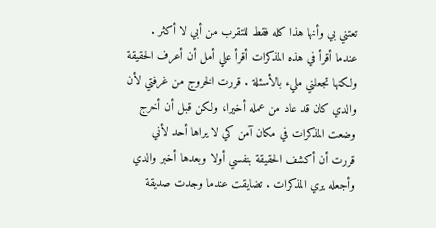تعتني بي وأنها هذا كله فقط للتقرب من أبي لا أكثر . عندما أقرأ في هذه المذكرات أقرأ علي أمل أن أعرف الحقيقة ولكنها تجعلني مليء بالأسئلة . قررت الخروج من غرفتي لأن والدي كان قد عاد من عمله أخيرا، ولكن قبل أن أخرج وضعت المذكرات في مكان آمن كي لا يراها أحد لأني قررت أن أكشف الحقيقة بنفسي أولا وبعدها أخبر والدي وأجعله يري المذكرات . تضايقت عندما وجدت صديقة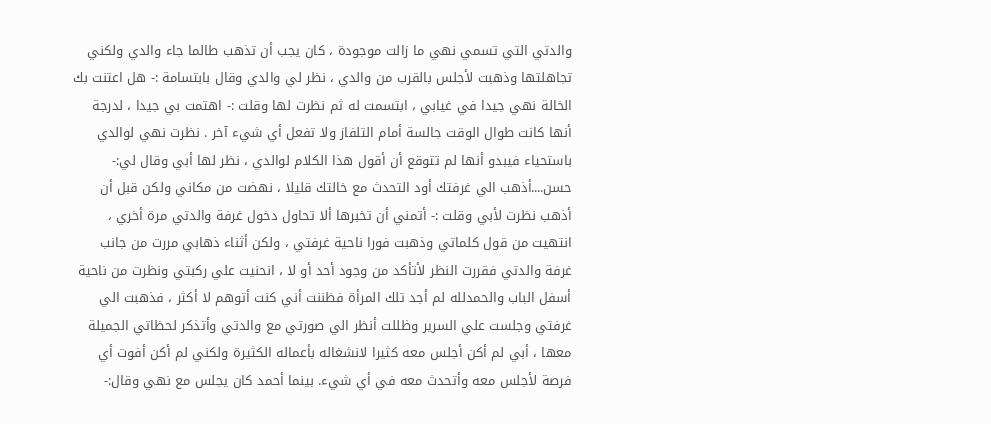والدتي التي تسمي نهي ما زالت موجودة ، كان يجب أن تذهب طالما جاء والدي ولكني تجاهلتها وذهبت لأجلس بالقرب من والدي ، نظر لي والدي وقال بابتسامة :- هل اعتنت بك الخالة نهي جيدا في غيابي ، ابتسمت له ثم نظرت لها وقلت :- اهتمت بي جيدا ، لدرجة أنها كانت طوال الوقت جالسة أمام التلفاز ولا تفعل أي شيء آخر . نظرت نهي لوالدي باستحياء فيبدو أنها لم تتوقع أن أقول هذا الكلام لوالدي ، نظر لها أبي وقال لي:- حسن....أذهب الي غرفتك أود التحدث مع خالتك قليلا ، نهضت من مكاني ولكن قبل أن أذهب نظرت لأبي وقلت :- أتمني أن تخبرها ألا تحاول دخول غرفة والدتي مرة أخري ، انتهيت من قول كلماتي وذهبت فورا ناحية غرفتي ، ولكن أثناء ذهابي مررت من جانب غرفة والدتي فقررت النظر لأتأكد من وجود أحد أو لا ، انحنيت علي ركبتي ونظرت من ناحية أسفل الباب والحمدلله لم أجد تلك المرأة فظننت أني كنت أتوهم لا أكثر ، فذهبت الي غرفتي وجلست علي السرير وظللت أنظر الي صورتي مع والدتي وأتذكر لحظاتي الجميلة معها ، أبي لم أكن أجلس معه كثيرا لانشغاله بأعماله الكثيرة ولكني لم أكن أفوت أي فرصة لأجلس معه وأتحدث معه في أي شيء. بينما أحمد كان يجلس مع نهي وقال:-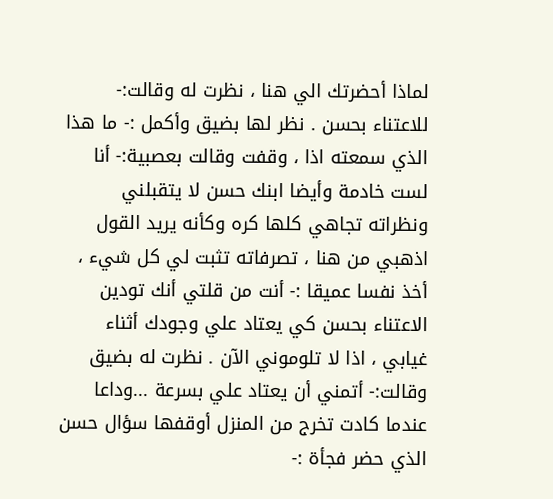لماذا أحضرتك الي هنا ، نظرت له وقالت:- للاعتناء بحسن . نظر لها بضيق وأكمل :- ما هذا الذي سمعته اذا ، وقفت وقالت بعصبية:- أنا لست خادمة وأيضا ابنك حسن لا يتقبلني ونظراته تجاهي كلها كره وكأنه يريد القول اذهبي من هنا ، تصرفاته تثبت لي كل شيء ، أخذ نفسا عميقا :- أنت من قلتي أنك تودين الاعتناء بحسن كي يعتاد علي وجودك أثناء غيابي ، اذا لا تلوموني الآن . نظرت له بضيق وقالت:- أتمني أن يعتاد علي بسرعة ...وداعا عندما كادت تخرج من المنزل أوقفها سؤال حسن الذي حضر فجأة :-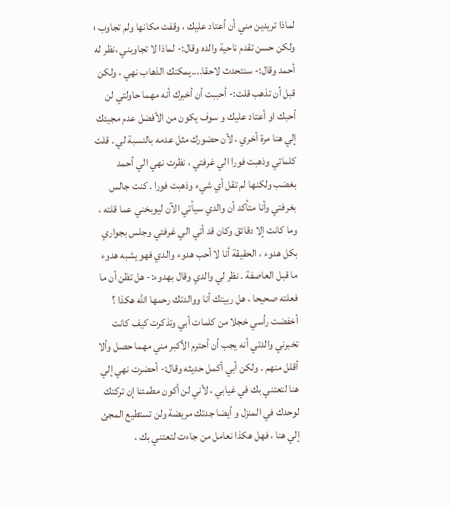لماذا تريدين مني أن أعتاد عليك ، وقفت مكانها ولم تجاوب ؛ ولكن حسن تقدم ناحية والده وقال:- لماذا لا تجاوبني ،نظر له أحمد وقال:- سنتحدث لاحقا....يمكنك الذهاب نهي ، ولكن قبل أن تذهب قلت:- أحببت أن أخبرك أنه مهما حاولتي لن أحبك او أعتاد عليك و سوف يكون من الأفضل عدم مجيئك إلي هنا مرة أخري ، لأن حضورك مثل عدمه بالنسبة لي . قلت كلماتي وذهبت فورا الي غرفتي ، نظرت نهي الي أحمد بغضب ولكنها لم تقل أي شيء وذهبت فورا . كنت جالس بغرفتي وأنا متأكد أن والدي سيأتي الآن ليوبخني عما قلته ، وما كانت إلا دقائق وكان قد أتي الي غرفتي وجلس بجواري بكل هدوء ، الحقيقة أنا لا أحب هدوء والدي فهو يشبه هدوء ما قبل العاصفة . نظر لي والدي وقال بهدوء:- هل تظن أن ما فعلته صحيحا ، هل ربيتك أنا ووالدتك رحمها الله هكذا ؟ أخفضت رأسي خجلا من كلمات أبي وتذكرت كيف كانت تخبرني والدتي أنه يجب أن أحترم الأكبر مني مهما حصل وألا أقلل منهم . ولكن أبي أكمل حديثه وقال:- أحضرت نهي إلي هنا لتعتني بك في غيابي ، لأني لن أكون مطمئنا إن تركتك لوحدك في المنزل و أيضا جدتك مريضة ولن تستطيع المجئ إلي هنا ، فهل هكذا نعامل من جاءت لتعتني بك ،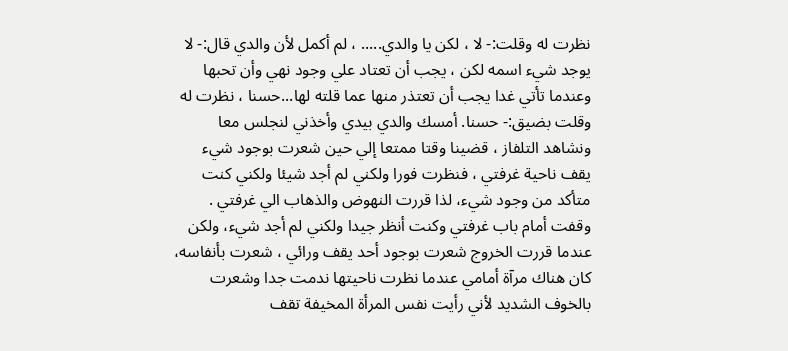نظرت له وقلت:- لا ، لكن يا والدي..... ، لم أكمل لأن والدي قال:- لا يوجد شيء اسمه لكن ، يجب أن تعتاد علي وجود نهي وأن تحبها وعندما تأتي غدا يجب أن تعتذر منها عما قلته لها...حسنا ، نظرت له وقلت بضيق:- حسنا. أمسك والدي بيدي وأخذني لنجلس معا ونشاهد التلفاز ، قضينا وقتا ممتعا إلي حين شعرت بوجود شيء يقف ناحية غرفتي ، فنظرت فورا ولكني لم أجد شيئا ولكني كنت متأكد من وجود شيء، لذا قررت النهوض والذهاب الي غرفتي . وقفت أمام باب غرفتي وكنت أنظر جيدا ولكني لم أجد شيء، ولكن عندما قررت الخروج شعرت بوجود أحد يقف ورائي ، شعرت بأنفاسه، كان هناك مرآة أمامي عندما نظرت ناحيتها ندمت جدا وشعرت بالخوف الشديد لأني رأيت نفس المرأة المخيفة تقف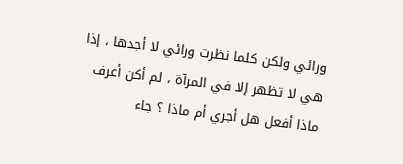ورائي ولكن كلما نظرت ورائي لا أجدها ، إذا هي لا تظهر إلا في المرآة ، لم أكن أعرف ماذا أفعل هل أجري أم ماذا ؟ جاء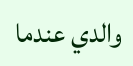والدي عندما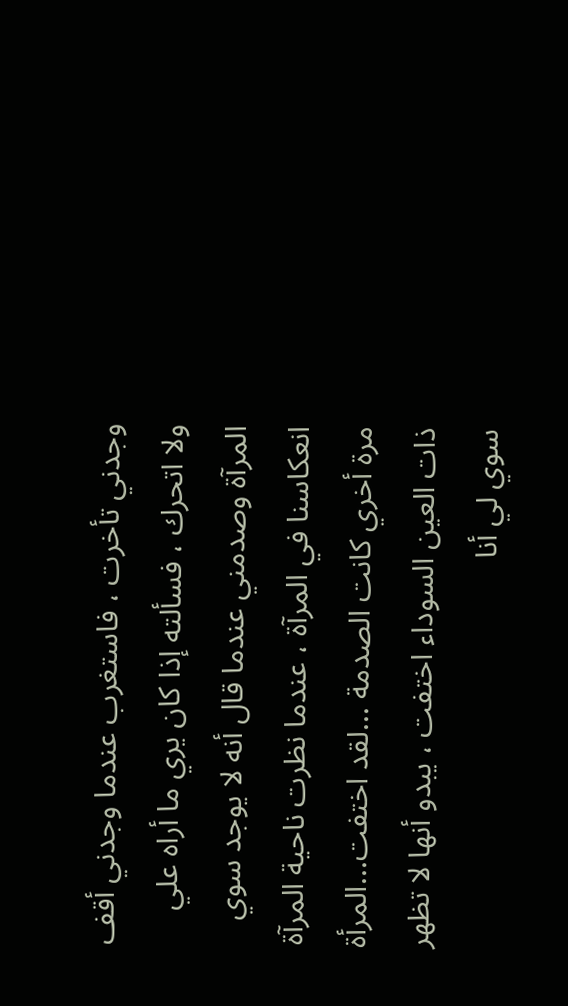وجدني تأخرت ، فاستغرب عندما وجدني أقف ولا اتحرك ، فسألته إذا كان يري ما أراه علي المرآة وصدمني عندما قال أنه لا يوجد سوي انعكاسنا في المرآة ، عندما نظرت ناحية المرآة مرة أخري كانت الصدمة ...لقد اختفت...المرأة ذات العين السوداء اختفت ، يبدو أنها لا تظهر سوي لي أنا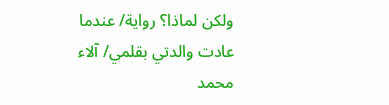ولكن لماذا؟ رواية/ عندما عادت والدتي بقلمي/ آلاء محمد